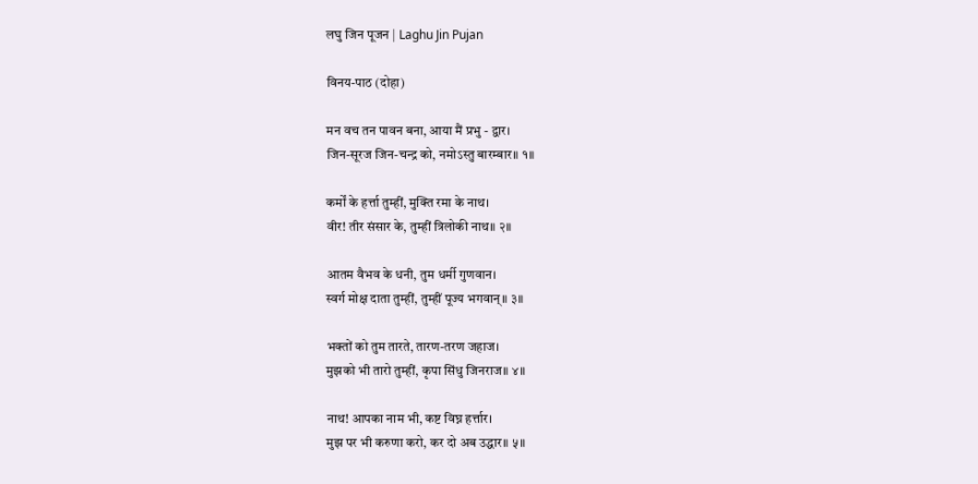लघु जिन पूजन | Laghu Jin Pujan

विनय-पाठ (दोहा)

मन वच तन पावन बना, आया मैं प्रभु - द्वार।
जिन-सूरज जिन-चन्द्र को, नमोऽस्तु बारम्बार॥ १॥

कर्मों के हर्त्ता तुम्हीं, मुक्ति रमा के नाथ।
वीर! तीर संसार के, तुम्हीं त्रिलोकी नाथ॥ २॥

आतम वैभव के धनी, तुम धर्मी गुणवान।
स्वर्ग मोक्ष दाता तुम्हीं, तुम्हीं पूज्य भगवान्॥ ३॥

भक्तों को तुम तारते, तारण-तरण जहाज।
मुझको भी तारो तुम्हीं, कृपा सिंधु जिनराज॥ ४॥

नाथ! आपका नाम भी, कष्ट विघ्न हर्त्तार।
मुझ पर भी करुणा करो, कर दो अब उद्धार॥ ५॥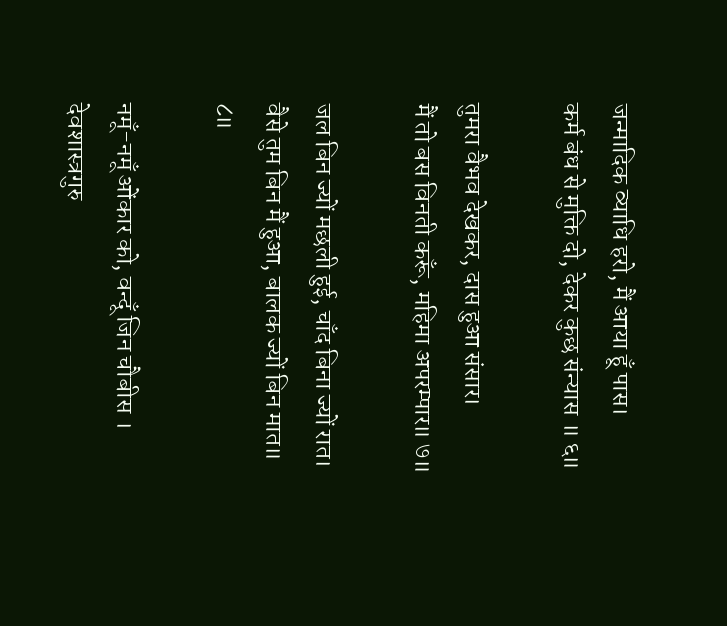जन्मादिक व्याधि हरो, मैं आया हूँ पास।
कर्म बंध से मुक्ति दो, देकर कुछ संन्यास ॥ ६॥

तुमरा वैभव देखकर, दास हुआ संसार।
मैं तो बस विनती करूँ, महिमा अपरम्पार॥ ७॥

जल बिन ज्यों मछली हुई, चाँद बिना ज्यों रात।
वैसे तुम बिन मैं हुआ, बालक ज्यों बिन मात॥ ८॥

नमूँ-नमूँ ओंकार को, वन्दूँ जिन चौबीस ।
देवशास्त्रगुरु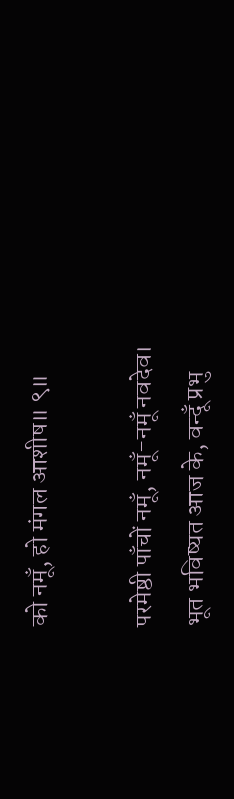को नमूँ, हो मंगल आशीष॥ ९॥

परमेष्ठी पाँचों नमूँ, नमूँ-नमूँ नवदेव।
भूत भविष्यत आज के, वन्दूँ प्रभु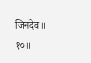जिनदेव॥ १०॥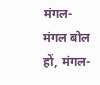मंगल-मंगल बोल हों, मंगल-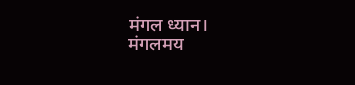मंगल ध्यान।
मंगलमय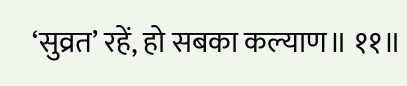‘सुव्रत’ रहें, हो सबका कल्याण॥ ११॥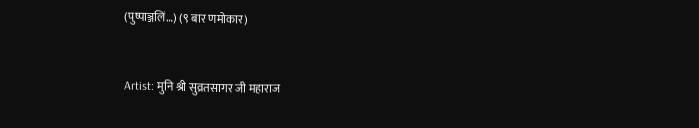(पुष्पाञ्जलिं…) (९ बार णमोकार)


Artist: मुनि श्री सुव्रतसागर जी महाराज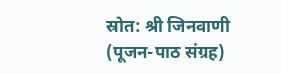स्रोत: श्री जिनवाणी (पूजन-पाठ संग्रह)